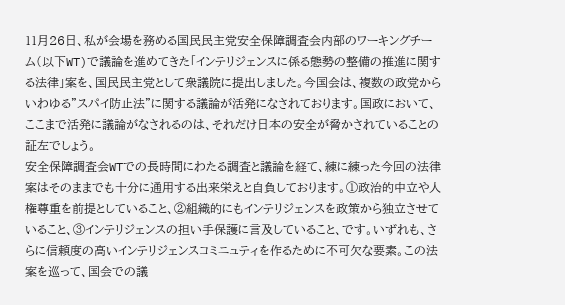11月26日、私が会場を務める国民民主党安全保障調査会内部のワーキングチーム(以下WT)で議論を進めてきた「インテリジェンスに係る態勢の整備の推進に関する法律」案を、国民民主党として衆議院に提出しました。今国会は、複数の政党からいわゆる”スパイ防止法”に関する議論が活発になされております。国政において、ここまで活発に議論がなされるのは、それだけ日本の安全が脅かされていることの証左でしょう。
安全保障調査会WTでの長時間にわたる調査と議論を経て、練に練った今回の法律案はそのままでも十分に通用する出来栄えと自負しております。①政治的中立や人権尊重を前提としていること、②組織的にもインテリジェンスを政策から独立させていること、③インテリジェンスの担い手保護に言及していること、です。いずれも、さらに信頼度の高いインテリジェンスコミニュティを作るために不可欠な要素。この法案を巡って、国会での議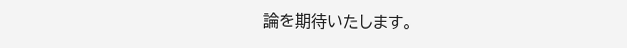論を期待いたします。